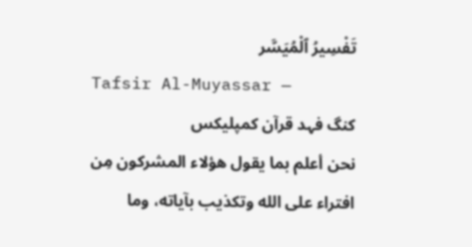تَفْسِيرُ ٱلْمُيَسَّر
Tafsir Al-Muyassar —
کنگ فہد قرآن کمپلیکس
نحن أعلم بما يقول هؤلاء المشركون مِن افتراء على الله وتكذيب بآياته، وما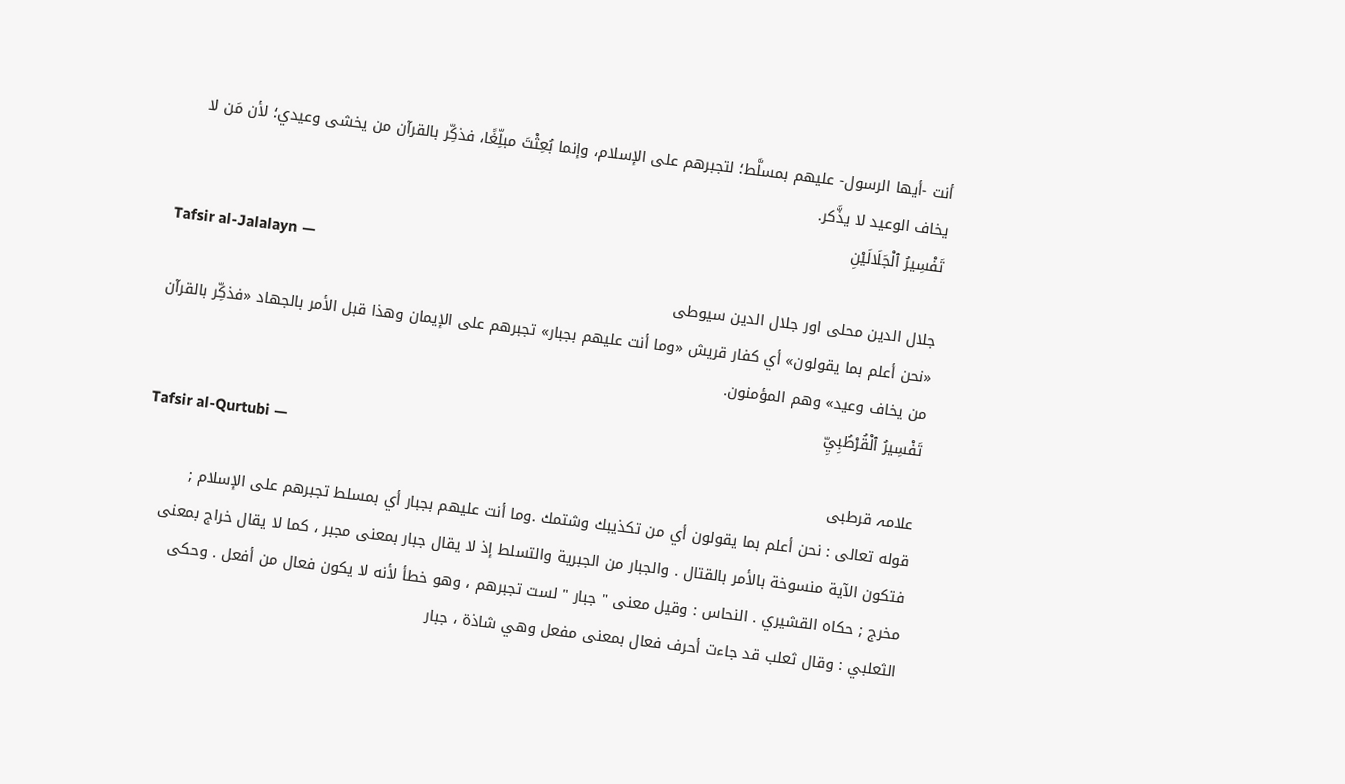أنت -أيها الرسول- عليهم بمسلَّط؛ لتجبرهم على الإسلام، وإنما بُعِثْتَ مبلِّغًا، فذكِّر بالقرآن من يخشى وعيدي؛ لأن مَن لا يخاف الوعيد لا يذَّكر.
تَفْسِيرُ ٱلْجَلَالَيْنِ
Tafsir al-Jalalayn —
جلال الدین محلی اور جلال الدین سیوطی
«نحن أعلم بما يقولون» أي كفار قريش «وما أنت عليهم بجبار» تجبرهم على الإيمان وهذا قبل الأمر بالجهاد «فذكِّر بالقرآن من يخاف وعيد» وهم المؤمنون.
تَفْسِيرُ ٱلْقُرْطُبِيِّ
Tafsir al-Qurtubi —
علامہ قرطبی
قوله تعالى : نحن أعلم بما يقولون أي من تكذيبك وشتمك .وما أنت عليهم بجبار أي بمسلط تجبرهم على الإسلام ; فتكون الآية منسوخة بالأمر بالقتال . والجبار من الجبرية والتسلط إذ لا يقال جبار بمعنى مجبر ، كما لا يقال خراج بمعنى مخرج ; حكاه القشيري . النحاس : وقيل معنى " جبار " لست تجبرهم ، وهو خطأ لأنه لا يكون فعال من أفعل . وحكى الثعلبي : وقال ثعلب قد جاءت أحرف فعال بمعنى مفعل وهي شاذة ، جبار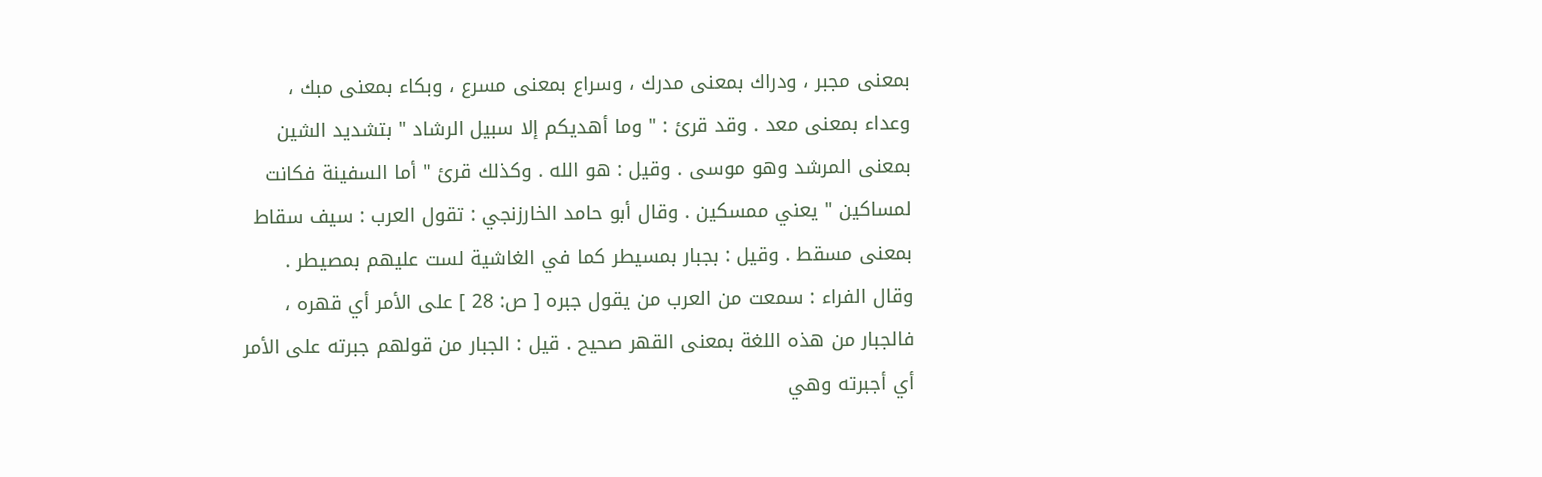بمعنى مجبر ، ودراك بمعنى مدرك ، وسراع بمعنى مسرع ، وبكاء بمعنى مبك ، وعداء بمعنى معد . وقد قرئ : " وما أهديكم إلا سبيل الرشاد " بتشديد الشين بمعنى المرشد وهو موسى . وقيل : هو الله . وكذلك قرئ " أما السفينة فكانت لمساكين " يعني ممسكين . وقال أبو حامد الخارزنجي : تقول العرب : سيف سقاط بمعنى مسقط . وقيل : بجبار بمسيطر كما في الغاشية لست عليهم بمصيطر . وقال الفراء : سمعت من العرب من يقول جبره [ ص: 28 ] على الأمر أي قهره ، فالجبار من هذه اللغة بمعنى القهر صحيح . قيل : الجبار من قولهم جبرته على الأمر أي أجبرته وهي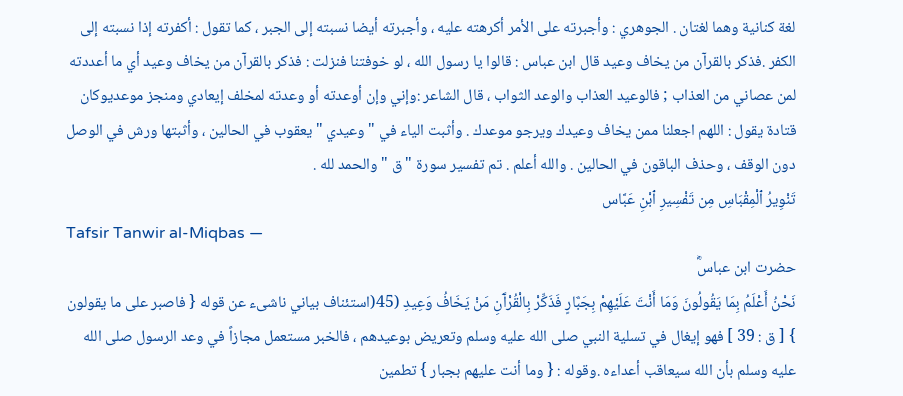لغة كنانية وهما لغتان . الجوهري : وأجبرته على الأمر أكرهته عليه ، وأجبرته أيضا نسبته إلى الجبر ، كما تقول : أكفرته إذا نسبته إلى الكفر .فذكر بالقرآن من يخاف وعيد قال ابن عباس : قالوا يا رسول الله ، لو خوفتنا فنزلت : فذكر بالقرآن من يخاف وعيد أي ما أعددته لمن عصاني من العذاب ; فالوعيد العذاب والوعد الثواب ، قال الشاعر :وإني وإن أوعدته أو وعدته لمخلف إيعادي ومنجز موعديوكان قتادة يقول : اللهم اجعلنا ممن يخاف وعيدك ويرجو موعدك . وأثبت الياء في " وعيدي " يعقوب في الحالين ، وأثبتها ورش في الوصل دون الوقف ، وحذف الباقون في الحالين . والله أعلم . تم تفسير سورة " ق " والحمد لله .
تَنْوِيرُ ٱلْمِقْبَاسِ مِن تَفْسِيرِ ٱبْنِ عَبَّاس
Tafsir Tanwir al-Miqbas —
حضرت ابن عباسؓ
نَحْنُ أَعْلَمُ بِمَا يَقُولُونَ وَمَا أَنْتَ عَلَيْهِمْ بِجَبَّارٍ فَذَكِّرْ بِالْقُرْآَنِ مَنْ يَخَافُ وَعِيدِ (45(استئناف بياني ناشىء عن قوله { فاصبر على ما يقولون } [ ق : 39 ] فهو إيغال في تسلية النبي صلى الله عليه وسلم وتعريض بوعيدهم ، فالخبر مستعمل مجازاً في وعد الرسول صلى الله عليه وسلم بأن الله سيعاقب أعداءه .وقوله : { وما أنت عليهم بجبار } تطمين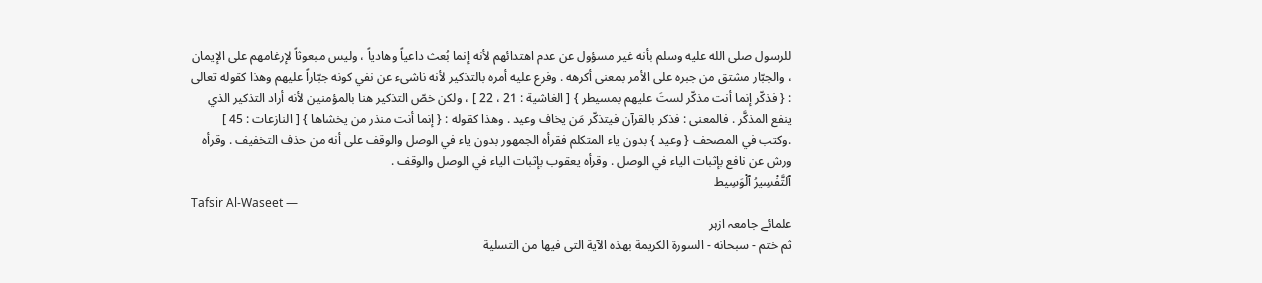للرسول صلى الله عليه وسلم بأنه غير مسؤول عن عدم اهتدائهم لأنه إنما بُعث داعياً وهادياً ، وليس مبعوثاً لإرغامهم على الإيمان ، والجبّار مشتق من جبره على الأمر بمعنى أكرهه . وفرع عليه أمره بالتذكير لأنه ناشىء عن نفي كونه جبّاراً عليهم وهذا كقوله تعالى : { فذكّر إنما أنت مذكّر لستَ عليهم بمسيطر } [ الغاشية : 21 ، 22 ] ، ولكن خصّ التذكير هنا بالمؤمنين لأنه أراد التذكير الذي ينفع المذكَّر . فالمعنى : فذكر بالقرآن فيتذكّر مَن يخاف وعيد . وهذا كقوله : { إنما أنت منذر من يخشاها } [ النازعات : 45 ] .وكتب في المصحف { وعيد } بدون ياء المتكلم فقرأه الجمهور بدون ياء في الوصل والوقف على أنه من حذف التخفيف . وقرأه ورش عن نافع بإثبات الياء في الوصل . وقرأه يعقوب بإثبات الياء في الوصل والوقف .
ٱلتَّفْسِيرُ ٱلْوَسِيط
Tafsir Al-Waseet —
علمائے جامعہ ازہر
ثم ختم - سبحانه - السورة الكريمة بهذه الآية التى فيها من التسلية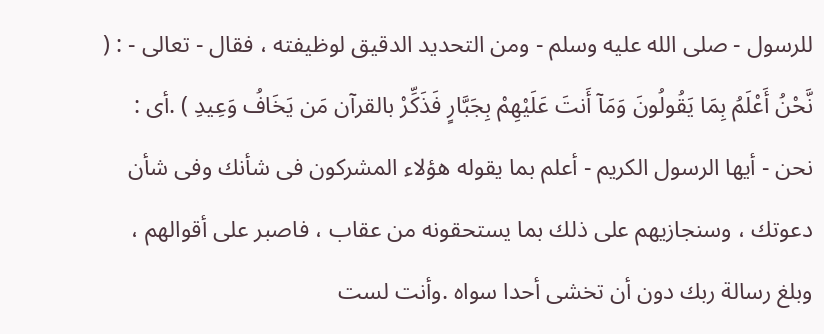للرسول - صلى الله عليه وسلم - ومن التحديد الدقيق لوظيفته ، فقال - تعالى - : ( نَّحْنُ أَعْلَمُ بِمَا يَقُولُونَ وَمَآ أَنتَ عَلَيْهِمْ بِجَبَّارٍ فَذَكِّرْ بالقرآن مَن يَخَافُ وَعِيدِ ) .أى : نحن - أيها الرسول الكريم - أعلم بما يقوله هؤلاء المشركون فى شأنك وفى شأن دعوتك ، وسنجازيهم على ذلك بما يستحقونه من عقاب ، فاصبر على أقوالهم ، وبلغ رسالة ربك دون أن تخشى أحدا سواه .وأنت لست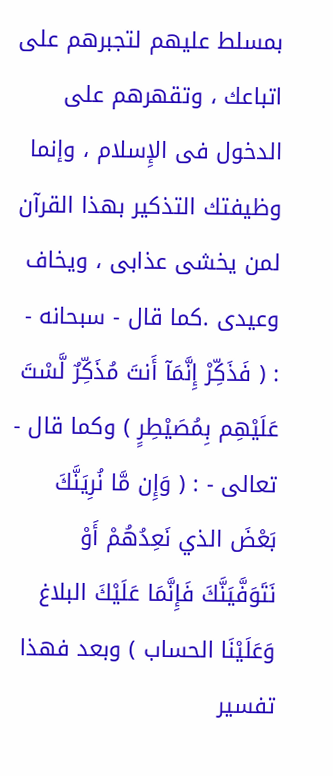بمسلط عليهم لتجبرهم على اتباعك ، وتقهرهم على الدخول فى الإِسلام ، وإنما وظيفتك التذكير بهذا القرآن لمن يخشى عذابى ، ويخاف وعيدى .كما قال - سبحانه - : ( فَذَكِّرْ إِنَّمَآ أَنتَ مُذَكِّرٌ لَّسْتَ عَلَيْهِم بِمُصَيْطِرٍ ) وكما قال - تعالى - : ( وَإِن مَّا نُرِيَنَّكَ بَعْضَ الذي نَعِدُهُمْ أَوْ نَتَوَفَّيَنَّكَ فَإِنَّمَا عَلَيْكَ البلاغ وَعَلَيْنَا الحساب ) وبعد فهذا تفسير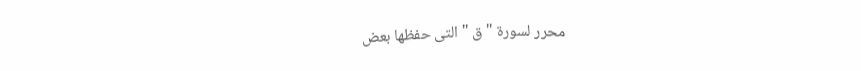محرر لسورة " ق " التى حفظها بعض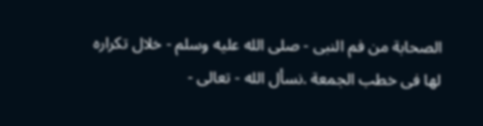الصحابة من فم النبى - صلى الله عليه وسلم - خلال تكراره لها فى خطب الجمعة .نسأل الله - تعالى -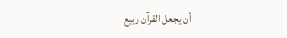أن يجعل القرآن ربيع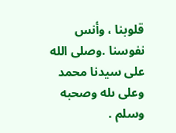قلوبنا ، وأنس نفوسنا .وصلى الله على سيدنا محمد وعلى ىله وصحبه وسلم .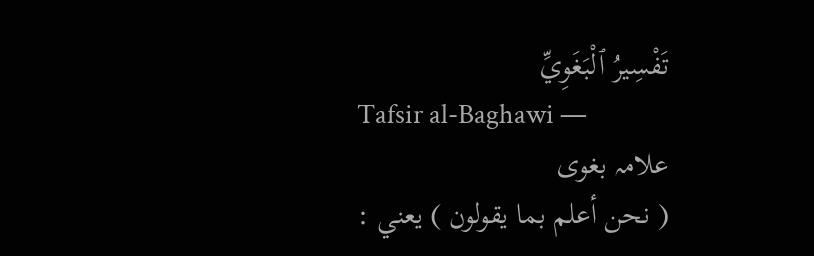تَفْسِيرُ ٱلْبَغَوِيِّ
Tafsir al-Baghawi —
علامہ بغوی
( نحن أعلم بما يقولون ) يعني :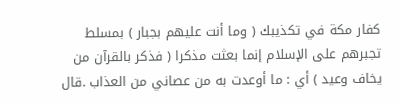كفار مكة في تكذيبك ( وما أنت عليهم بجبار ) بمسلط تجبرهم على الإسلام إنما بعثت مذكرا ( فذكر بالقرآن من يخاف وعيد ) أي : ما أوعدت به من عصاني من العذاب .قال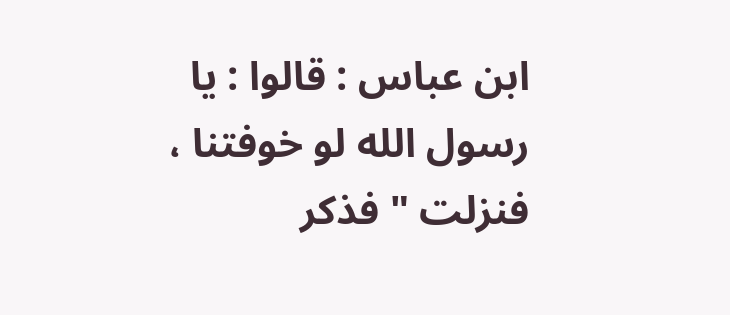ابن عباس : قالوا : يا رسول الله لو خوفتنا ، فنزلت " فذكر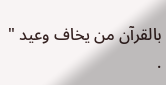بالقرآن من يخاف وعيد " .